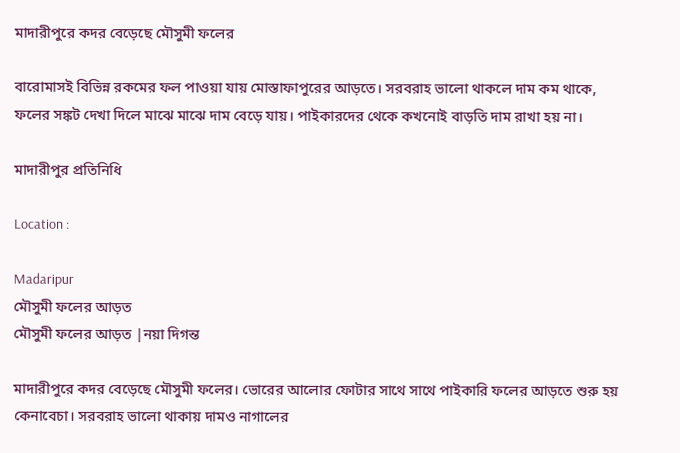মাদারীপুরে কদর বেড়েছে মৌসুমী ফলের

বারোমাসই বিভিন্ন রকমের ফল পাওয়া যায় মোস্তাফাপুরের আড়তে। সরবরাহ ভালো থাকলে দাম কম থাকে, ফলের সঙ্কট দেখা দিলে মাঝে মাঝে দাম বেড়ে যায়। পাইকারদের থেকে কখনোই বাড়তি দাম রাখা হয় না।

মাদারীপুর প্রতিনিধি

Location :

Madaripur
মৌসুমী ফলের আড়ত
মৌসুমী ফলের আড়ত |নয়া দিগন্ত

মাদারীপুরে কদর বেড়েছে মৌসুমী ফলের। ভোরের আলোর ফোটার সাথে সাথে পাইকারি ফলের আড়তে শুরু হয় কেনাবেচা। সরবরাহ ভালো থাকায় দামও নাগালের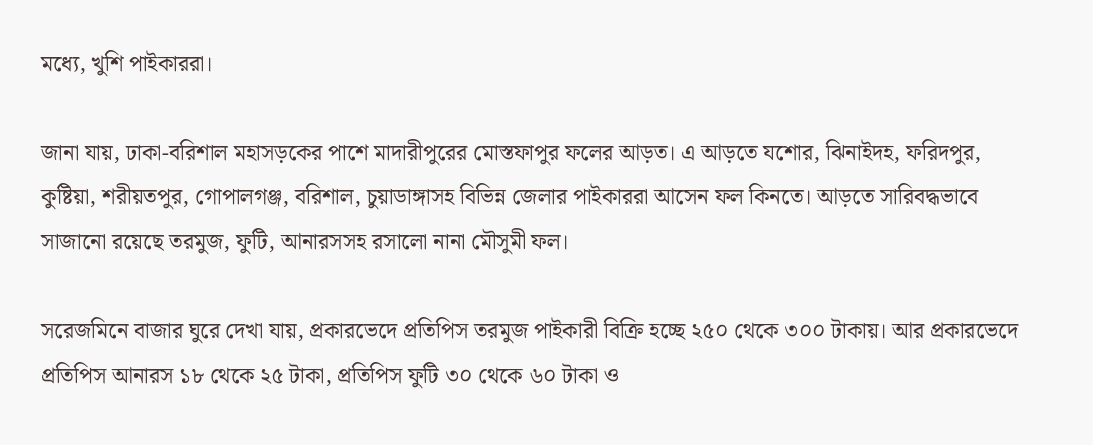মধ্যে, খুশি পাইকাররা।

জানা যায়, ঢাকা-বরিশাল মহাসড়কের পাশে মাদারীপুরের মোস্তফাপুর ফলের আড়ত। এ আড়তে যশোর, ঝিনাইদহ, ফরিদপুর, কুষ্টিয়া, শরীয়তপুর, গোপালগঞ্জ, বরিশাল, চুয়াডাঙ্গাসহ বিভিন্ন জেলার পাইকাররা আসেন ফল কিনতে। আড়তে সারিবদ্ধভাবে সাজানো রয়েছে তরমুজ, ফুটি, আনারসসহ রসালো নানা মৌসুমী ফল।

সরেজমিনে বাজার ঘুরে দেখা যায়, প্রকারভেদে প্রতিপিস তরমুজ পাইকারী বিক্রি হচ্ছে ২৫০ থেকে ৩০০ টাকায়। আর প্রকারভেদে প্রতিপিস আনারস ১৮ থেকে ২৫ টাকা, প্রতিপিস ফুটি ৩০ থেকে ৬০ টাকা ও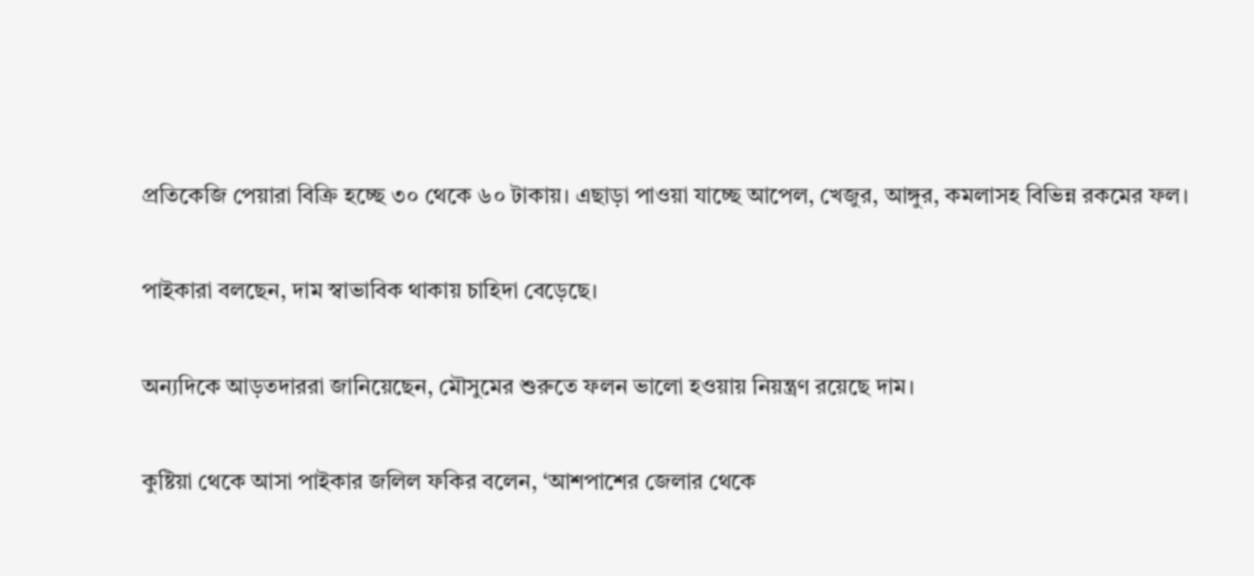প্রতিকেজি পেয়ারা বিক্রি হচ্ছে ৩০ থেকে ৬০ টাকায়। এছাড়া পাওয়া যাচ্ছে আপেল, খেজুর, আঙ্গুর, কমলাসহ বিভিন্ন রকমের ফল।

পাইকারা বলছেন, দাম স্বাভাবিক থাকায় চাহিদা বেড়েছে।

অন্যদিকে আড়তদাররা জানিয়েছেন, মৌসুমের শুরুতে ফলন ভালো হওয়ায় নিয়ন্ত্রণ রয়েছে দাম।

কুষ্টিয়া থেকে আসা পাইকার জলিল ফকির বলেন, ‘আশপাশের জেলার থেকে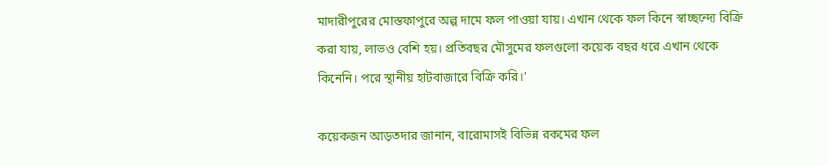মাদারীপুরের মোস্তফাপুরে অল্প দামে ফল পাওয়া যায়। এখান থেকে ফল কিনে স্বাচ্ছন্দ্যে বিক্রি করা যায়, লাভও বেশি হয়। প্রতিবছর মৌসুমের ফলগুলো কয়েক বছর ধরে এখান থেকে কিনেনি। পরে স্থানীয় হাটবাজারে বিক্রি করি।’

কয়েকজন আড়তদার জানান, বারোমাসই বিভিন্ন রকমের ফল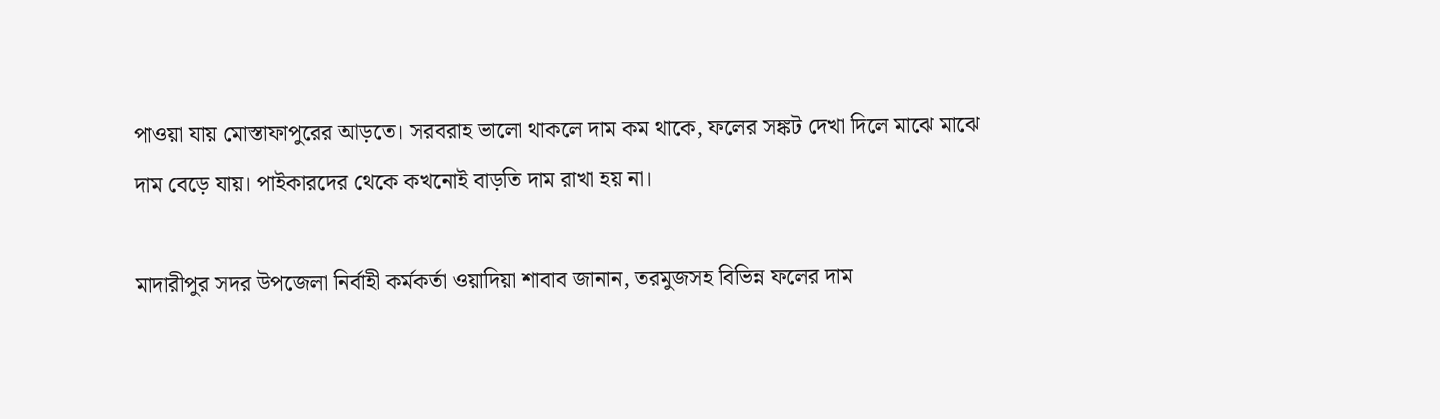পাওয়া যায় মোস্তাফাপুরের আড়তে। সরবরাহ ভালো থাকলে দাম কম থাকে, ফলের সঙ্কট দেখা দিলে মাঝে মাঝে দাম বেড়ে যায়। পাইকারদের থেকে কখনোই বাড়তি দাম রাখা হয় না।

মাদারীপুর সদর উপজেলা নির্বাহী কর্মকর্তা ওয়াদিয়া শাবাব জানান, তরমুজসহ বিভিন্ন ফলের দাম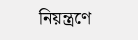নিয়ন্ত্রণে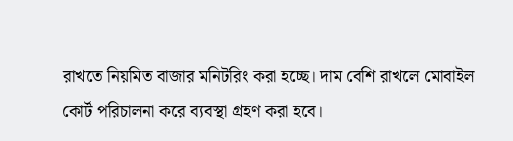রাখতে নিয়মিত বাজার মনিটরিং করা হচ্ছে। দাম বেশি রাখলে মোবাইল কোর্ট পরিচালনা করে ব্যবস্থা গ্রহণ করা হবে।